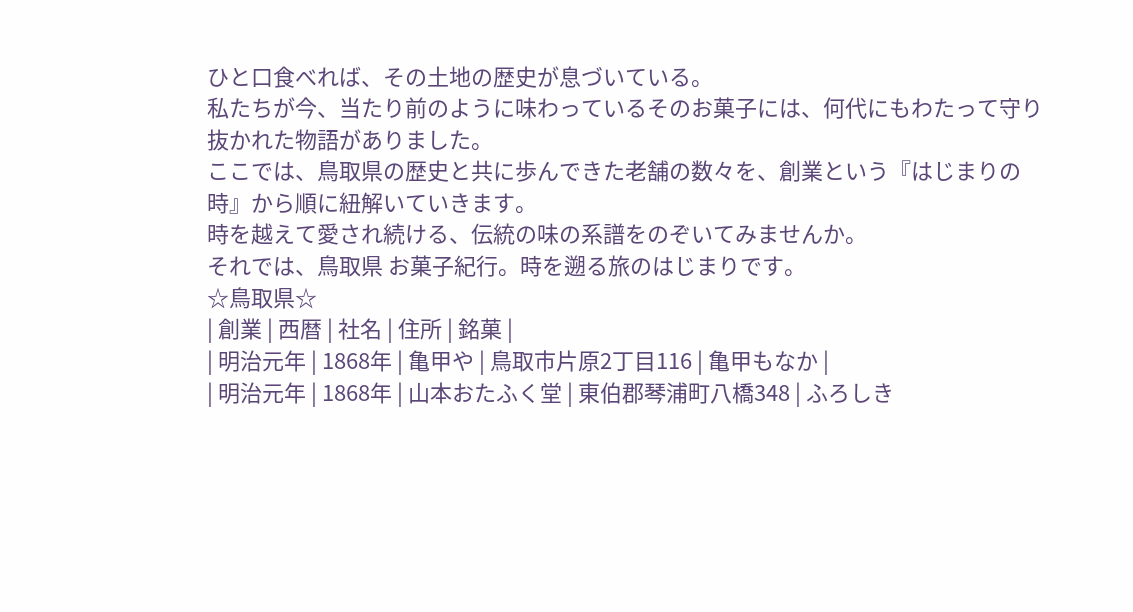ひと口食べれば、その土地の歴史が息づいている。
私たちが今、当たり前のように味わっているそのお菓子には、何代にもわたって守り抜かれた物語がありました。
ここでは、鳥取県の歴史と共に歩んできた老舗の数々を、創業という『はじまりの時』から順に紐解いていきます。
時を越えて愛され続ける、伝統の味の系譜をのぞいてみませんか。
それでは、鳥取県 お菓子紀行。時を遡る旅のはじまりです。
☆鳥取県☆
| 創業 | 西暦 | 社名 | 住所 | 銘菓 |
| 明治元年 | 1868年 | 亀甲や | 鳥取市片原2丁目116 | 亀甲もなか |
| 明治元年 | 1868年 | 山本おたふく堂 | 東伯郡琴浦町八橋348 | ふろしき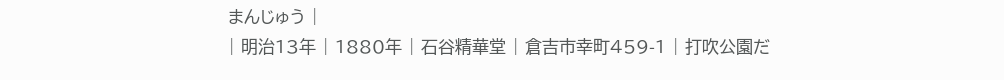まんじゅう |
| 明治13年 | 1880年 | 石谷精華堂 | 倉吉市幸町459-1 | 打吹公園だ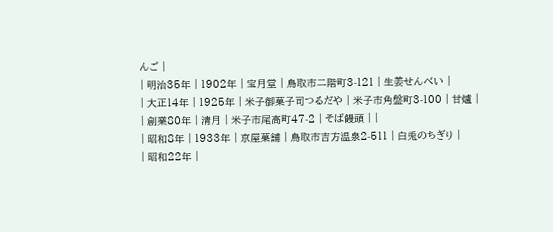んご |
| 明治35年 | 1902年 | 宝月堂 | 鳥取市二階町3-121 | 生姜せんべい |
| 大正14年 | 1925年 | 米子御菓子司つるだや | 米子市角盤町3-100 | 甘爐 |
| 創業80年 | 清月 | 米子市尾高町47-2 | そば饅頭 | |
| 昭和8年 | 1933年 | 京屋菓舗 | 鳥取市吉方温泉2-511 | 白兎のちぎり |
| 昭和22年 |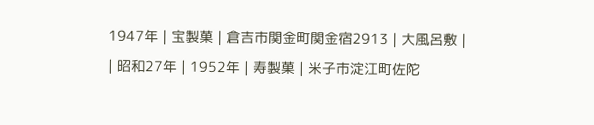1947年 | 宝製菓 | 倉吉市関金町関金宿2913 | 大風呂敷 |
| 昭和27年 | 1952年 | 寿製菓 | 米子市淀江町佐陀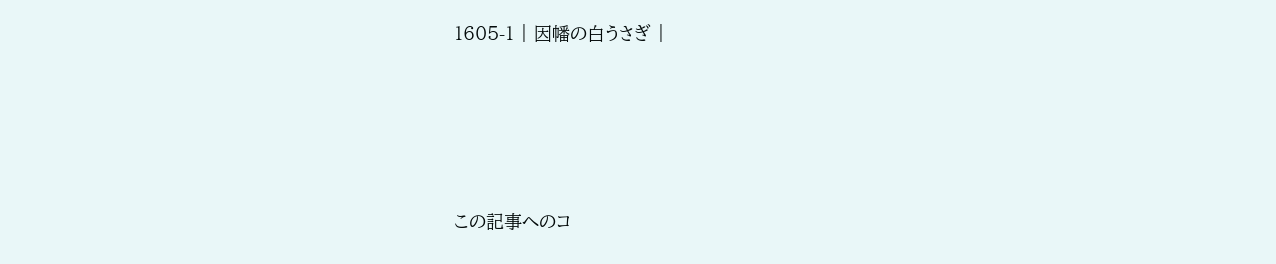1605-1 | 因幡の白うさぎ |







この記事へのコ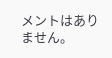メントはありません。